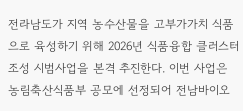전라남도가 지역 농수산물을 고부가가치 식품으로 육성하기 위해 2026년 식품융합 클러스터 조성 시범사업을 본격 추진한다. 이번 사업은 농림축산식품부 공모에 선정되어 전남바이오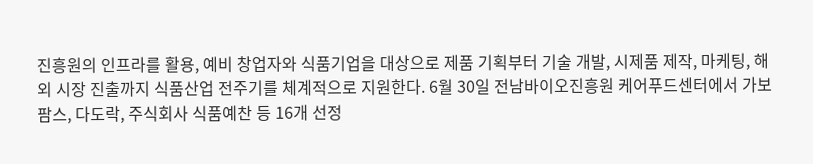진흥원의 인프라를 활용, 예비 창업자와 식품기업을 대상으로 제품 기획부터 기술 개발, 시제품 제작, 마케팅, 해외 시장 진출까지 식품산업 전주기를 체계적으로 지원한다. 6월 30일 전남바이오진흥원 케어푸드센터에서 가보팜스, 다도락, 주식회사 식품예찬 등 16개 선정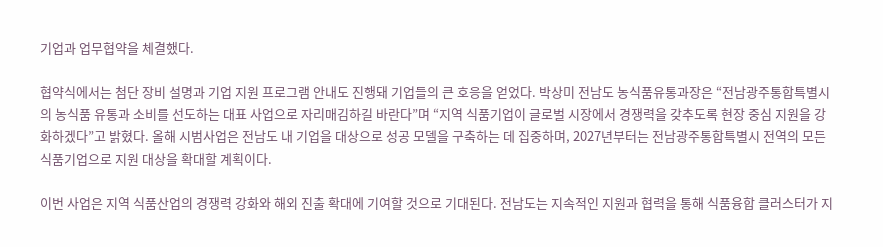기업과 업무협약을 체결했다.

협약식에서는 첨단 장비 설명과 기업 지원 프로그램 안내도 진행돼 기업들의 큰 호응을 얻었다. 박상미 전남도 농식품유통과장은 “전남광주통합특별시의 농식품 유통과 소비를 선도하는 대표 사업으로 자리매김하길 바란다”며 “지역 식품기업이 글로벌 시장에서 경쟁력을 갖추도록 현장 중심 지원을 강화하겠다”고 밝혔다. 올해 시범사업은 전남도 내 기업을 대상으로 성공 모델을 구축하는 데 집중하며, 2027년부터는 전남광주통합특별시 전역의 모든 식품기업으로 지원 대상을 확대할 계획이다.

이번 사업은 지역 식품산업의 경쟁력 강화와 해외 진출 확대에 기여할 것으로 기대된다. 전남도는 지속적인 지원과 협력을 통해 식품융합 클러스터가 지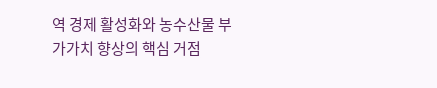역 경제 활성화와 농수산물 부가가치 향상의 핵심 거점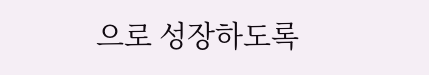으로 성장하도록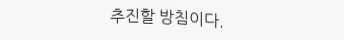추진할 방침이다.